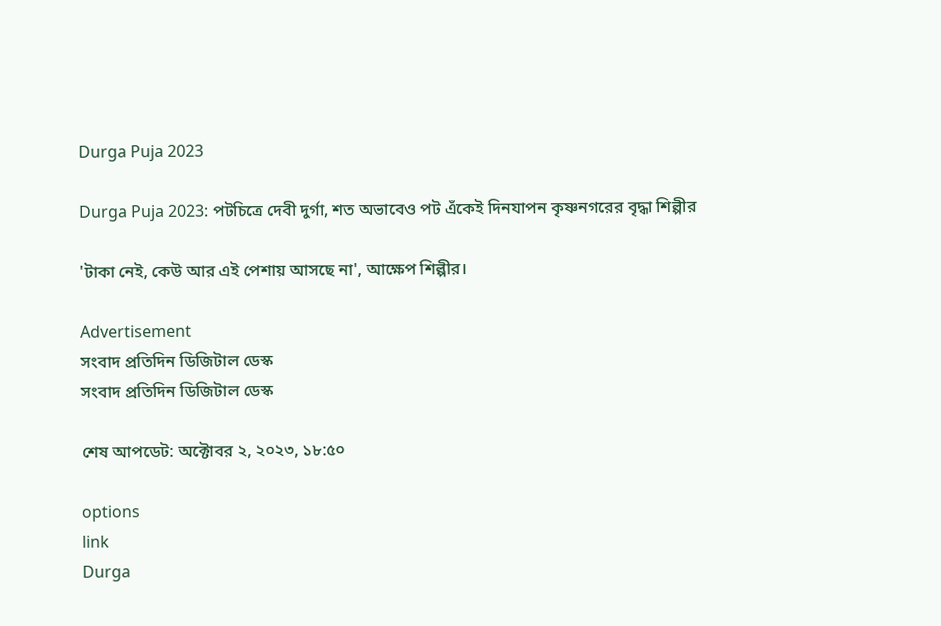Durga Puja 2023

Durga Puja 2023: পটচিত্রে দেবী দুর্গা, শত অভাবেও পট এঁকেই দিনযাপন কৃষ্ণনগরের বৃদ্ধা শিল্পীর

'টাকা নেই, কেউ আর এই পেশায় আসছে না', আক্ষেপ শিল্পীর।

Advertisement
সংবাদ প্রতিদিন ডিজিটাল ডেস্ক
সংবাদ প্রতিদিন ডিজিটাল ডেস্ক

শেষ আপডেট: অক্টোবর ২, ২০২৩, ১৮:৫০

options
link
Durga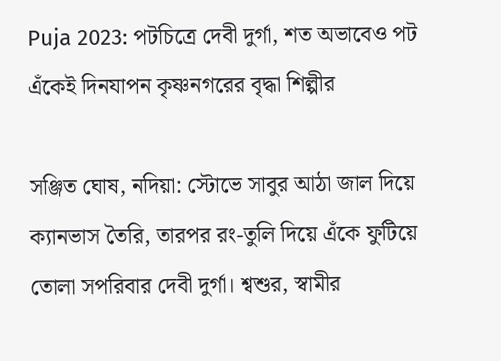Puja 2023: পটচিত্রে দেবী দুর্গা, শত অভাবেও পট এঁকেই দিনযাপন কৃষ্ণনগরের বৃদ্ধা শিল্পীর

সঞ্জিত ঘোষ, নদিয়া: স্টোভে সাবুর আঠা জাল দিয়ে ক্যানভাস তৈরি, তারপর রং-তুলি দিয়ে এঁকে ফুটিয়ে তোলা সপরিবার দেবী দুর্গা। শ্বশুর, স্বামীর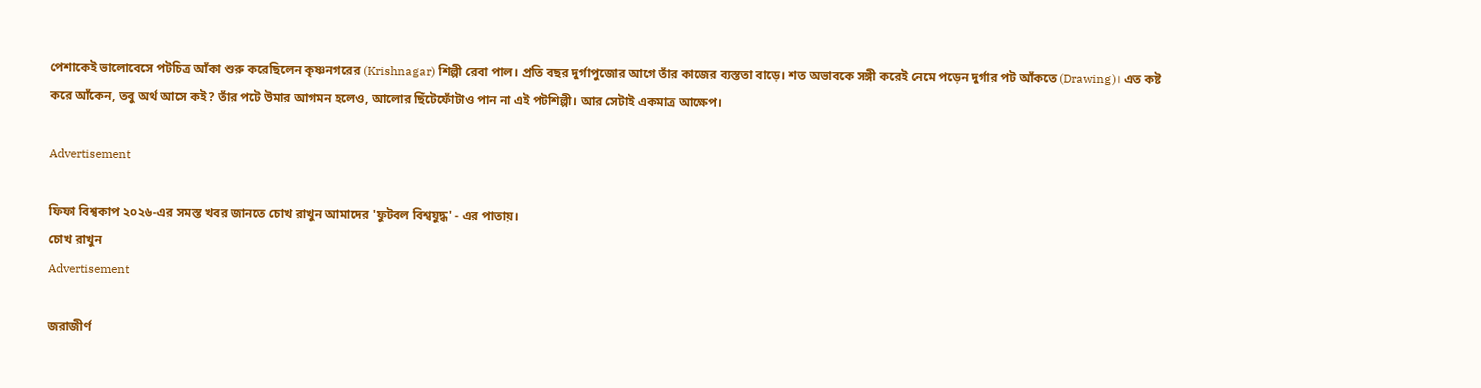পেশাকেই ভালোবেসে পটচিত্র আঁকা শুরু করেছিলেন কৃষ্ণনগরের (Krishnagar) শিল্পী রেবা পাল। প্রতি বছর দুর্গাপুজোর আগে তাঁর কাজের ব্যস্ততা বাড়ে। শত অভাবকে সঙ্গী করেই নেমে পড়েন দুর্গার পট আঁকতে (Drawing)। এত কষ্ট করে আঁকেন, তবু অর্থ আসে কই? তাঁর পটে উমার আগমন হলেও, আলোর ছিঁটেফোঁটাও পান না এই পটশিল্পী। আর সেটাই একমাত্র আক্ষেপ।

Advertisement

ফিফা বিশ্বকাপ ২০২৬-এর সমস্ত খবর জানতে চোখ রাখুন আমাদের 'ফুটবল বিশ্বযুদ্ধ' - এর পাতায়।
চোখ রাখুন
Advertisement

জরাজীর্ণ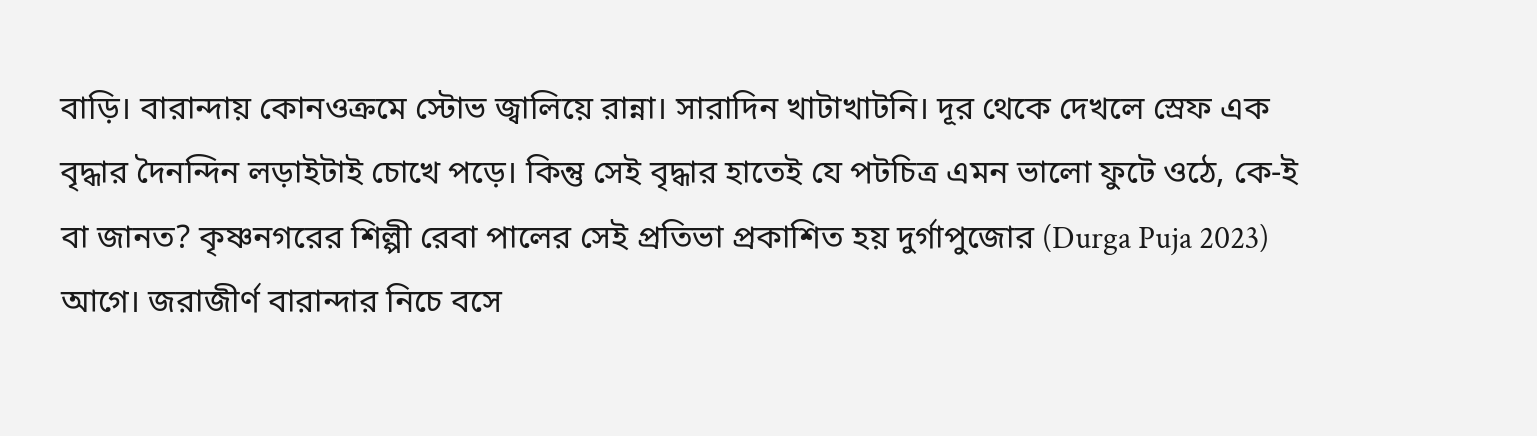বাড়ি। বারান্দায় কোনওক্রমে স্টোভ জ্বালিয়ে রান্না। সারাদিন খাটাখাটনি। দূর থেকে দেখলে স্রেফ এক বৃদ্ধার দৈনন্দিন লড়াইটাই চোখে পড়ে। কিন্তু সেই বৃদ্ধার হাতেই যে পটচিত্র এমন ভালো ফুটে ওঠে, কে-ই বা জানত? কৃষ্ণনগরের শিল্পী রেবা পালের সেই প্রতিভা প্রকাশিত হয় দুর্গাপুজোর (Durga Puja 2023) আগে। জরাজীর্ণ বারান্দার নিচে বসে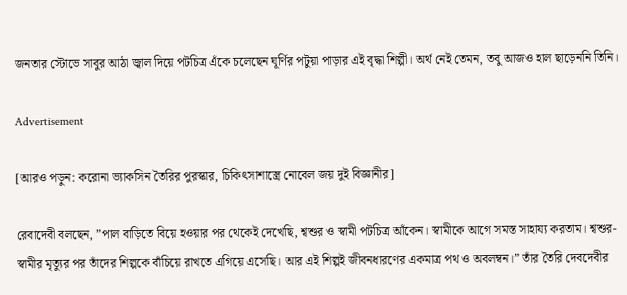জনতার স্টোভে সাবুর আঠা জ্বাল দিয়ে পটচিত্র এঁকে চলেছেন ঘূর্ণির পটুয়া পাড়ার এই বৃদ্ধা শিল্পী। অর্থ নেই তেমন, তবু আজও হাল ছাড়েননি তিনি।

Advertisement

[আরও পড়ুন: করোনা ভ্যাকসিন তৈরির পুরস্কার, চিকিৎসাশাস্ত্রে নোবেল জয় দুই বিজ্ঞানীর]

রেবাদেবী বলছেন, ”পাল বাড়িতে বিয়ে হওয়ার পর থেকেই দেখেছি, শ্বশুর ও স্বামী পটচিত্র আঁকেন। স্বামীকে আগে সমস্ত সাহায্য করতাম। শ্বশুর-স্বামীর মৃত্যুর পর তাঁদের শিল্পকে বাঁচিয়ে রাখতে এগিয়ে এসেছি। আর এই শিল্পই জীবনধারণের একমাত্র পথ ও অবলম্বন।” তাঁর তৈরি দেবদেবীর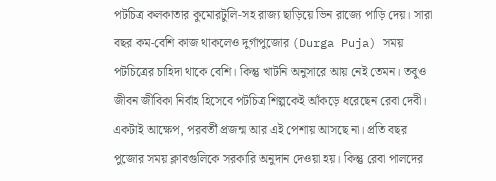পটচিত্র কলকাতার কুমোরটুলি-সহ রাজ্য ছাড়িয়ে ভিন রাজ্যে পাড়ি দেয়। সারা বছর কম-বেশি কাজ থাকলেও দুর্গাপুজোর (Durga Puja) সময় পটচিত্রের চাহিদা থাকে বেশি। কিন্তু খাটনি অনুসারে আয় নেই তেমন। তবুও জীবন জীবিকা নির্বাহ হিসেবে পটচিত্র শিল্পকেই আঁকড়ে ধরেছেন রেবা দেবী। একটাই আক্ষেপ, পরবর্তী প্রজন্ম আর এই পেশায় আসছে না। প্রতি বছর পুজোর সময় ক্লাবগুলিকে সরকারি অনুদান দেওয়া হয়। কিন্তু রেবা পালদের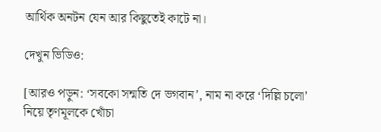আর্থিক অনটন যেন আর কিছুতেই কাটে না।

দেখুন ভিডিও:

[আরও পড়ুন: ‘সবকো সন্মতি দে ভগবান’, নাম না করে ‘দিল্লি চলো’ নিয়ে তৃণমূলকে খোঁচা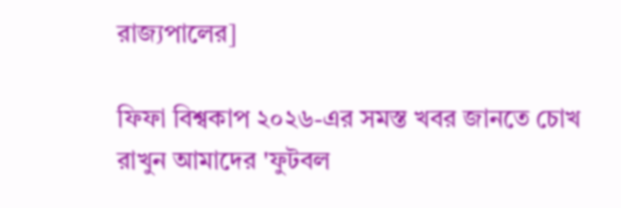রাজ্যপালের]

ফিফা বিশ্বকাপ ২০২৬-এর সমস্ত খবর জানতে চোখ রাখুন আমাদের 'ফুটবল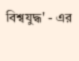বিশ্বযুদ্ধ' - এর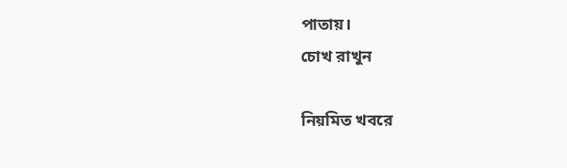পাতায়।
চোখ রাখুন

নিয়মিত খবরে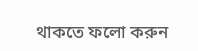থাকতে ফলো করুন